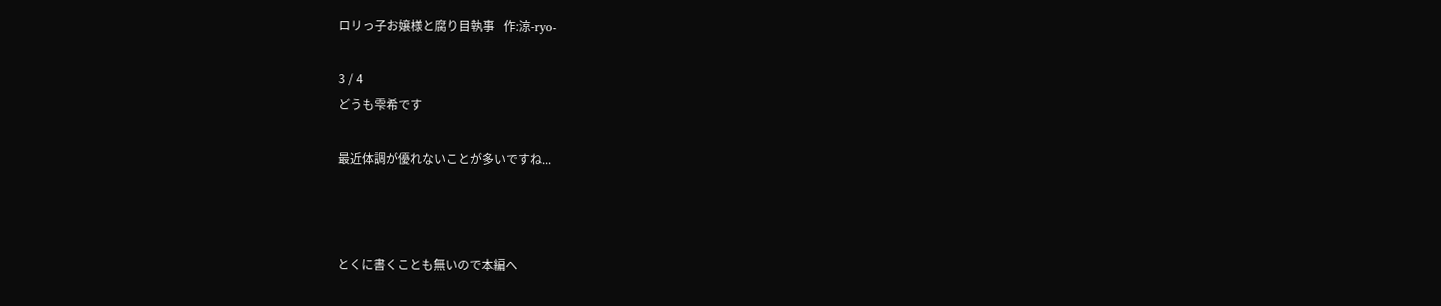ロリっ子お嬢様と腐り目執事   作:涼-ryo-

3 / 4
どうも雫希です

最近体調が優れないことが多いですね...



とくに書くことも無いので本編へ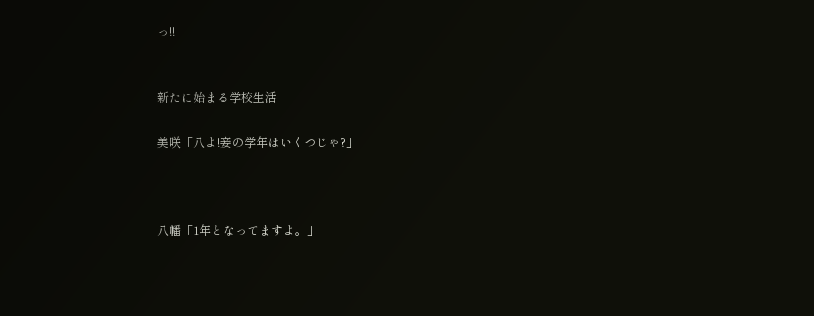っ!!


新たに始まる学校生活

美咲「八よ!妾の学年はいくつじゃ?」



八幡「1年となってますよ。」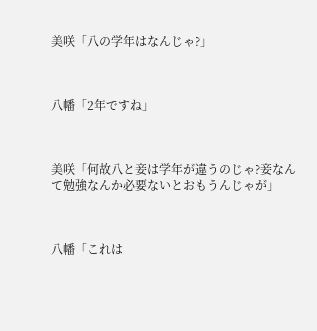美咲「八の学年はなんじゃ?」



八幡「2年ですね」



美咲「何故八と妾は学年が違うのじゃ?妾なんて勉強なんか必要ないとおもうんじゃが」



八幡「これは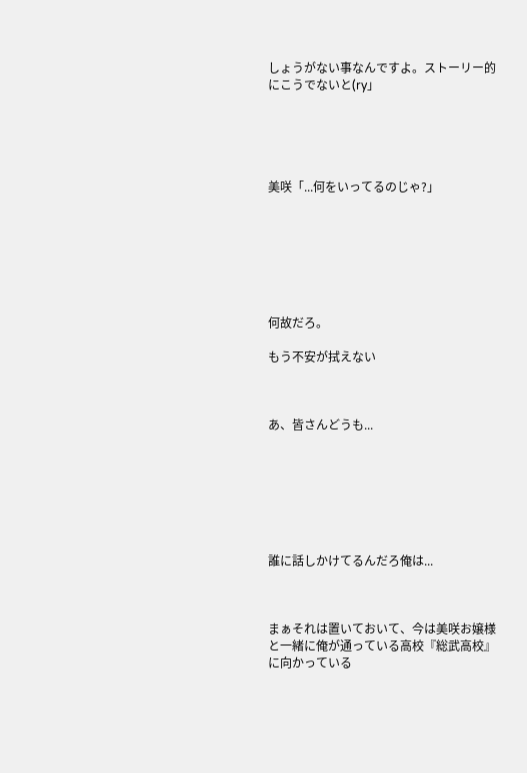しょうがない事なんですよ。ストーリー的にこうでないと(ry」





美咲「...何をいってるのじゃ?」







何故だろ。

もう不安が拭えない



あ、皆さんどうも...







誰に話しかけてるんだろ俺は...



まぁそれは置いておいて、今は美咲お嬢様と一緒に俺が通っている高校『総武高校』に向かっている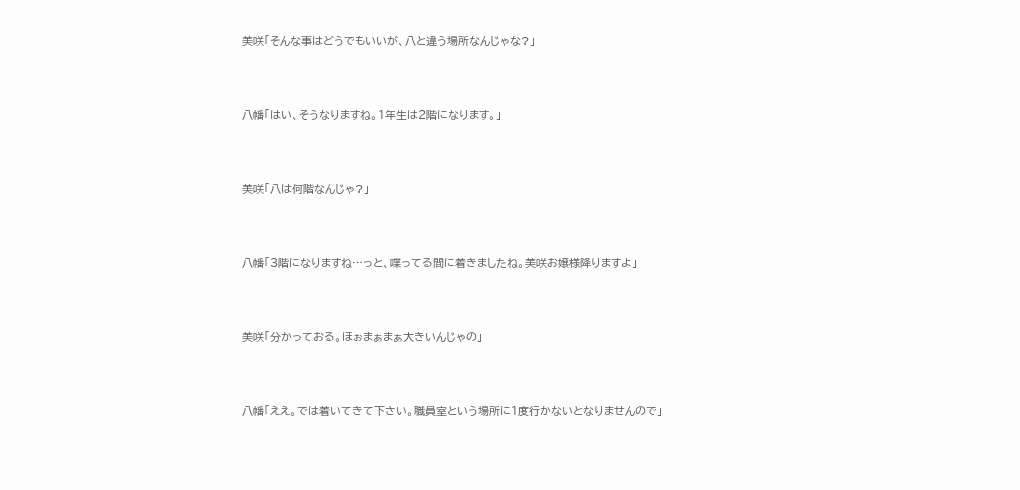美咲「そんな事はどうでもいいが、八と違う場所なんじゃな?」



八幡「はい、そうなりますね。1年生は2階になります。」



美咲「八は何階なんじゃ?」



八幡「3階になりますね…っと、喋ってる間に着きましたね。美咲お嬢様降りますよ」



美咲「分かっておる。ほぉまぁまぁ大きいんじゃの」



八幡「ええ。では着いてきて下さい。職員室という場所に1度行かないとなりませんので」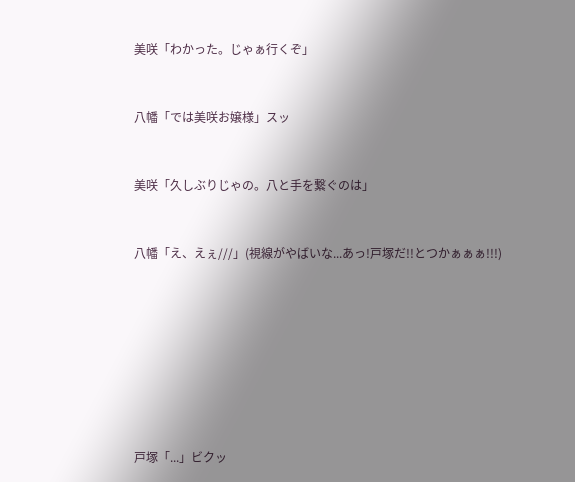美咲「わかった。じゃぁ行くぞ」



八幡「では美咲お嬢様」スッ



美咲「久しぶりじゃの。八と手を繋ぐのは」



八幡「え、えぇ///」(視線がやばいな...あっ!戸塚だ!!とつかぁぁぁ!!!)











戸塚「...」ビクッ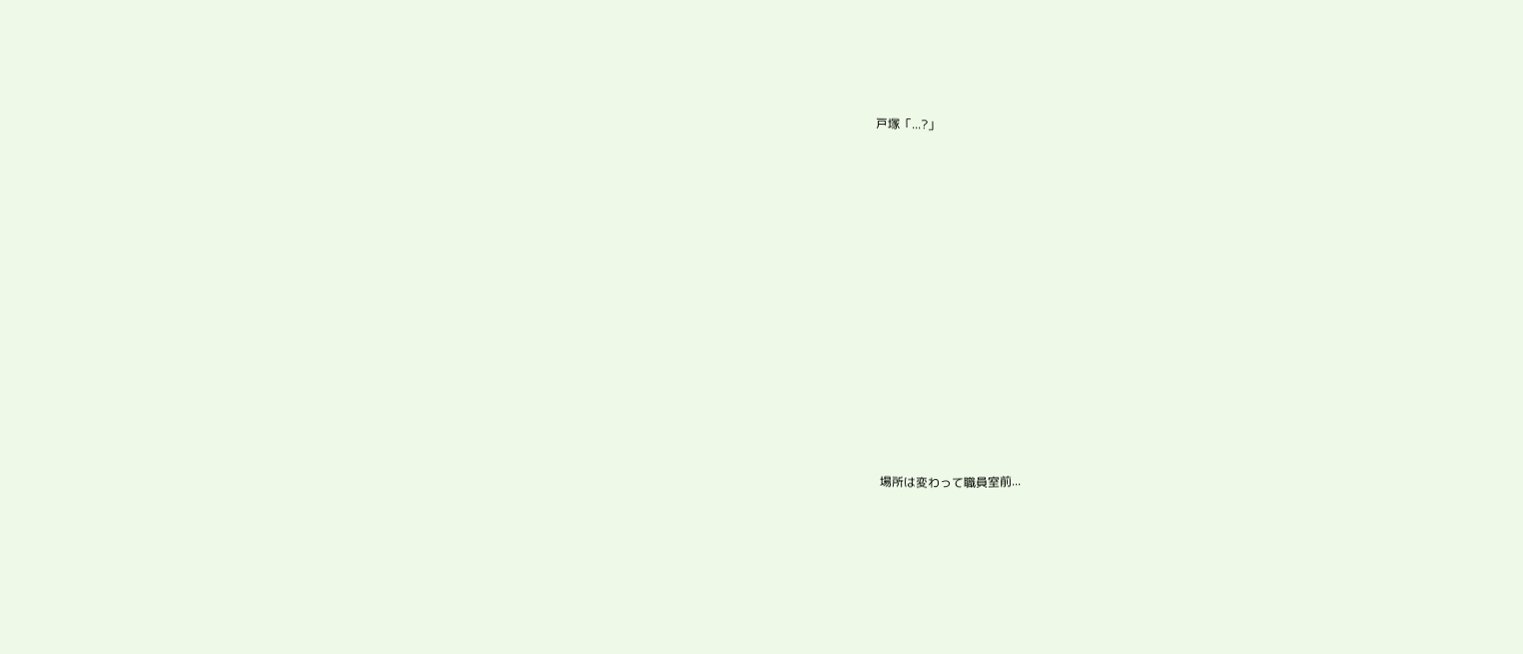戸塚「...?」















場所は変わって職員室前...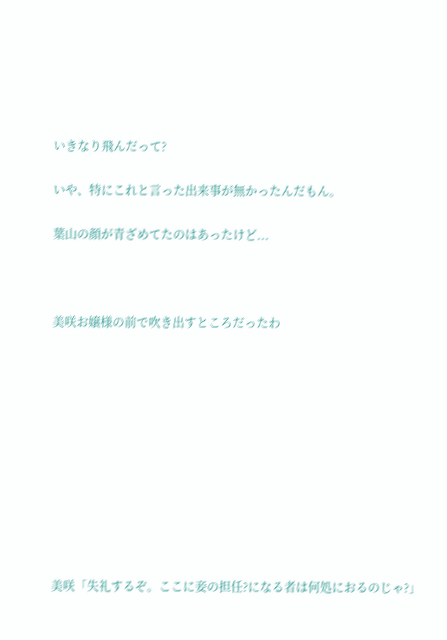いきなり飛んだって?

いや、特にこれと言った出来事が無かったんだもん。

葉山の顔が青ざめてたのはあったけど...



美咲お嬢様の前で吹き出すところだったわ











美咲「失礼するぞ。ここに妾の担任?になる者は何処におるのじゃ?」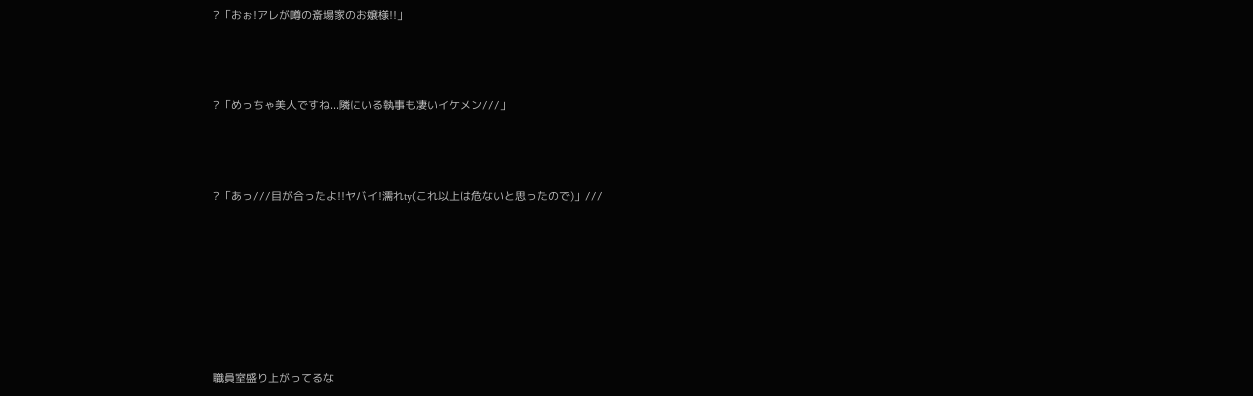?「おぉ!アレが噂の斎場家のお嬢様!!」



?「めっちゃ美人ですね...隣にいる執事も凄いイケメン///」



?「あっ///目が合ったよ!!ヤバイ!濡れty(これ以上は危ないと思ったので)」///







職員室盛り上がってるな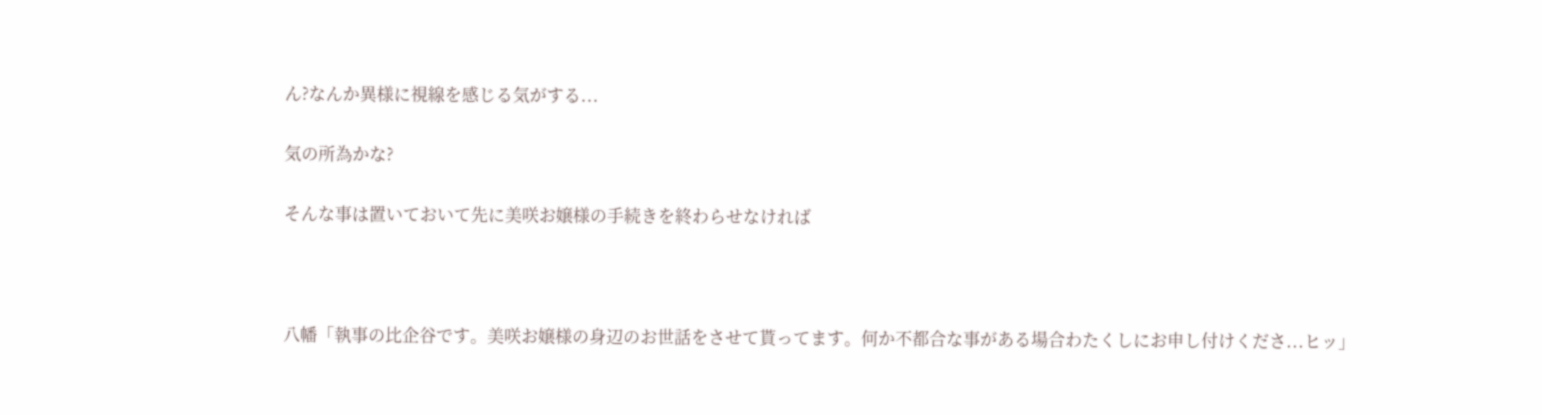ん?なんか異様に視線を感じる気がする...

気の所為かな?

そんな事は置いておいて先に美咲お嬢様の手続きを終わらせなければ



八幡「執事の比企谷です。美咲お嬢様の身辺のお世話をさせて貰ってます。何か不都合な事がある場合わたくしにお申し付けくださ...ヒッ」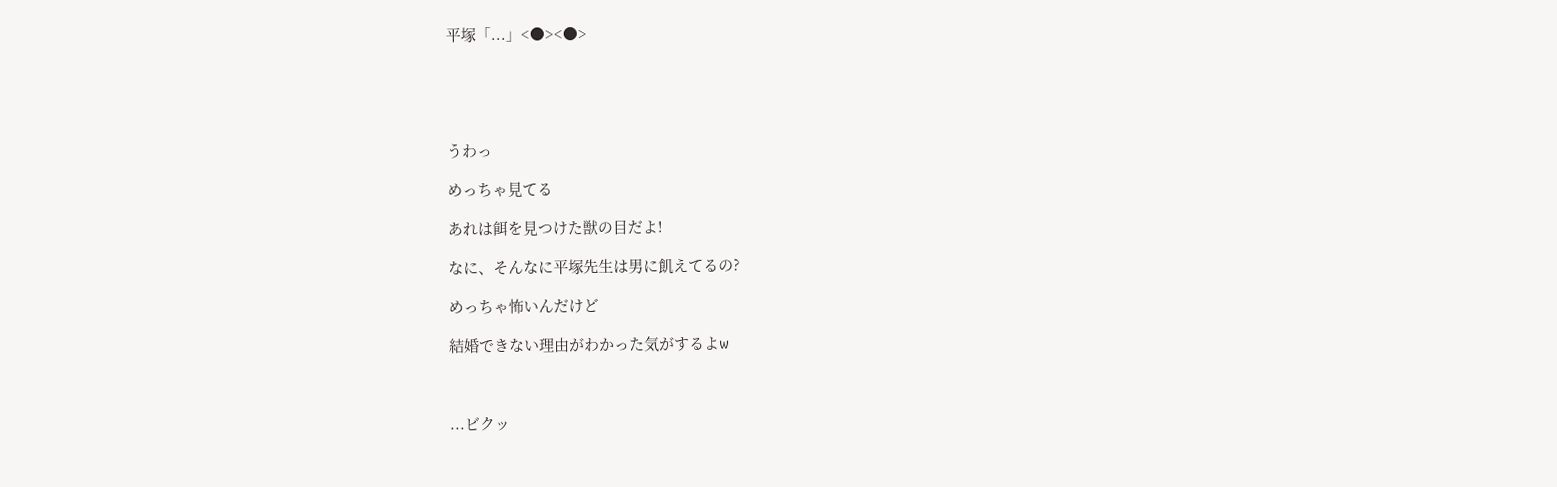平塚「...」<●><●>





うわっ

めっちゃ見てる

あれは餌を見つけた獣の目だよ!

なに、そんなに平塚先生は男に飢えてるの?

めっちゃ怖いんだけど

結婚できない理由がわかった気がするよw



...ビクッ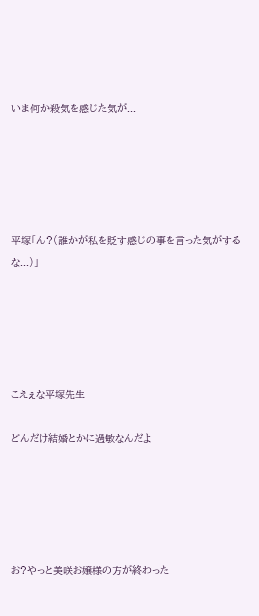いま何か殺気を感じた気が...





平塚「ん?(誰かが私を貶す感じの事を言った気がするな...)」





こえぇな平塚先生

どんだけ結婚とかに過敏なんだよ





お?やっと美咲お嬢様の方が終わった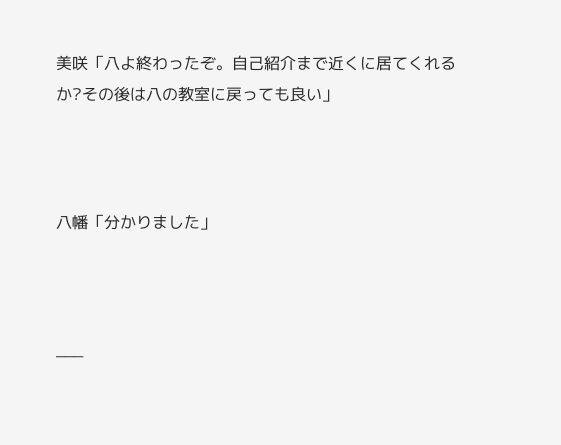美咲「八よ終わったぞ。自己紹介まで近くに居てくれるか?その後は八の教室に戻っても良い」



八幡「分かりました」



___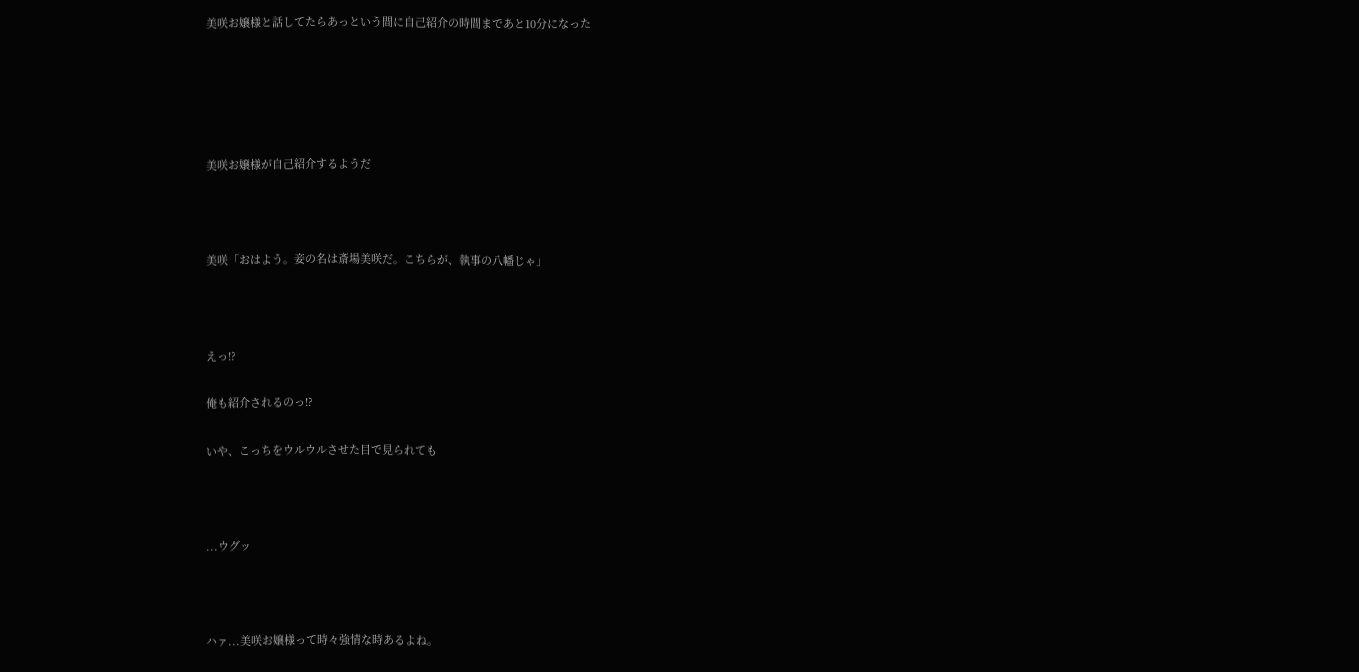美咲お嬢様と話してたらあっという間に自己紹介の時間まであと10分になった





美咲お嬢様が自己紹介するようだ



美咲「おはよう。妾の名は斎場美咲だ。こちらが、執事の八幡じゃ」



えっ!?

俺も紹介されるのっ!?

いや、こっちをウルウルさせた目で見られても



...ウグッ



ハァ...美咲お嬢様って時々強情な時あるよね。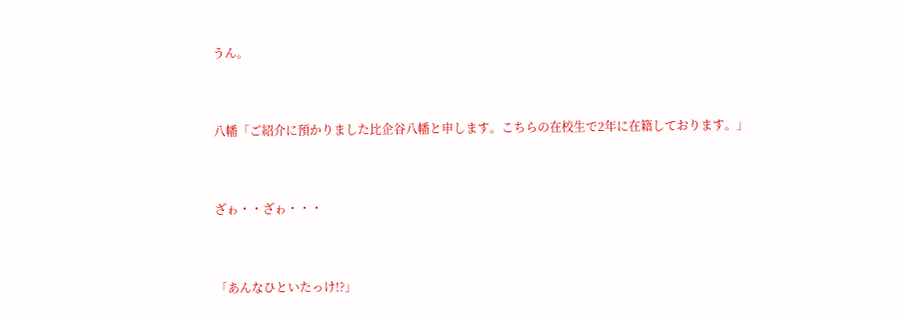うん。



八幡「ご紹介に預かりました比企谷八幡と申します。こちらの在校生で2年に在籍しております。」



ざゎ・・ざゎ・・・



「あんなひといたっけ!?」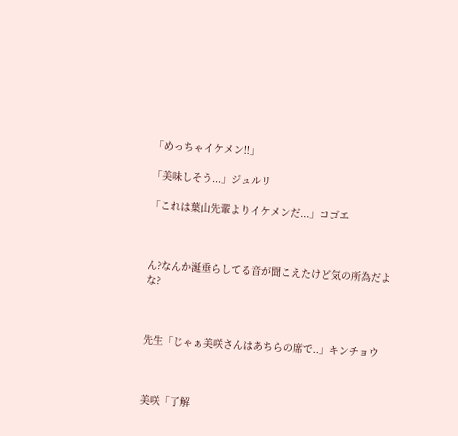「めっちゃイケメン!!」

「美味しそう...」ジュルリ

「これは葉山先輩よりイケメンだ...」コゴエ



ん?なんか涎垂らしてる音が聞こえたけど気の所為だよな?



先生「じゃぁ美咲さんはあちらの席で..」キンチョウ



美咲「了解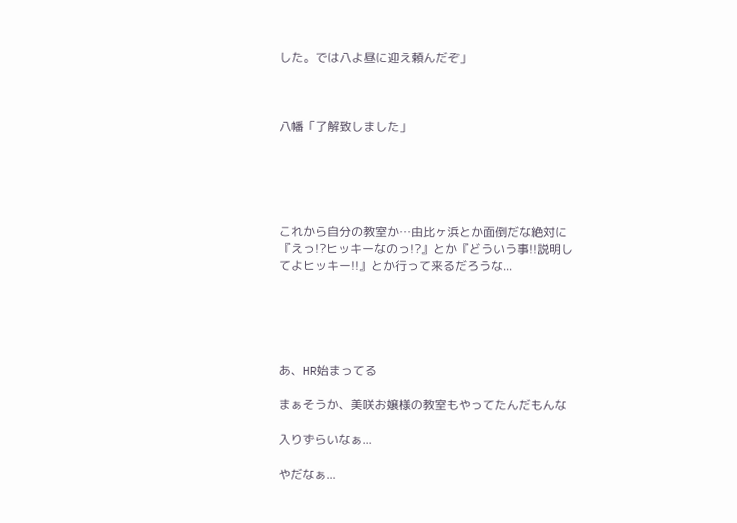した。では八よ昼に迎え頼んだぞ」



八幡「了解致しました」





これから自分の教室か…由比ヶ浜とか面倒だな絶対に『えっ!?ヒッキーなのっ!?』とか『どういう事!!説明してよヒッキー!!』とか行って来るだろうな...





あ、HR始まってる

まぁそうか、美咲お嬢様の教室もやってたんだもんな

入りずらいなぁ...

やだなぁ...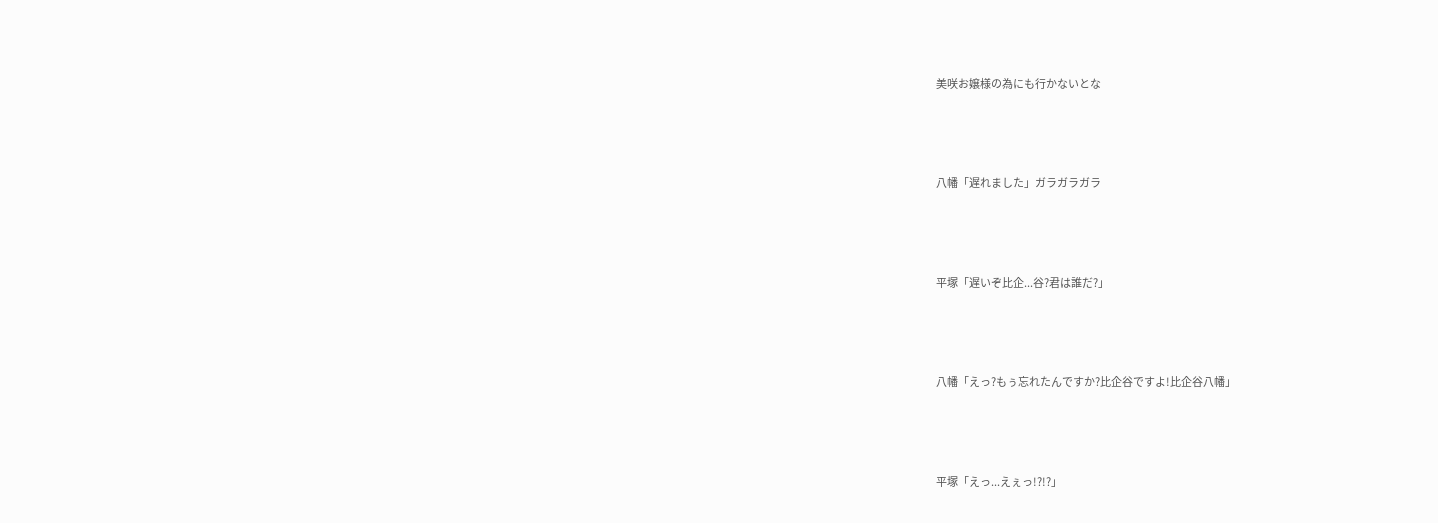美咲お嬢様の為にも行かないとな



八幡「遅れました」ガラガラガラ



平塚「遅いぞ比企...谷?君は誰だ?」



八幡「えっ?もぅ忘れたんですか?比企谷ですよ!比企谷八幡」



平塚「えっ...えぇっ!?!?」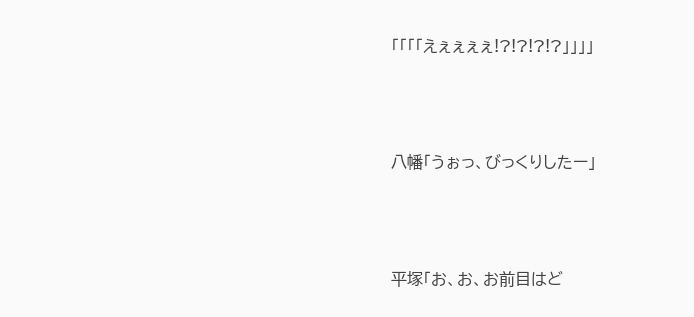「「「「えぇぇぇぇ!?!?!?!?」」」」



八幡「うぉっ、びっくりしたー」



平塚「お、お、お前目はど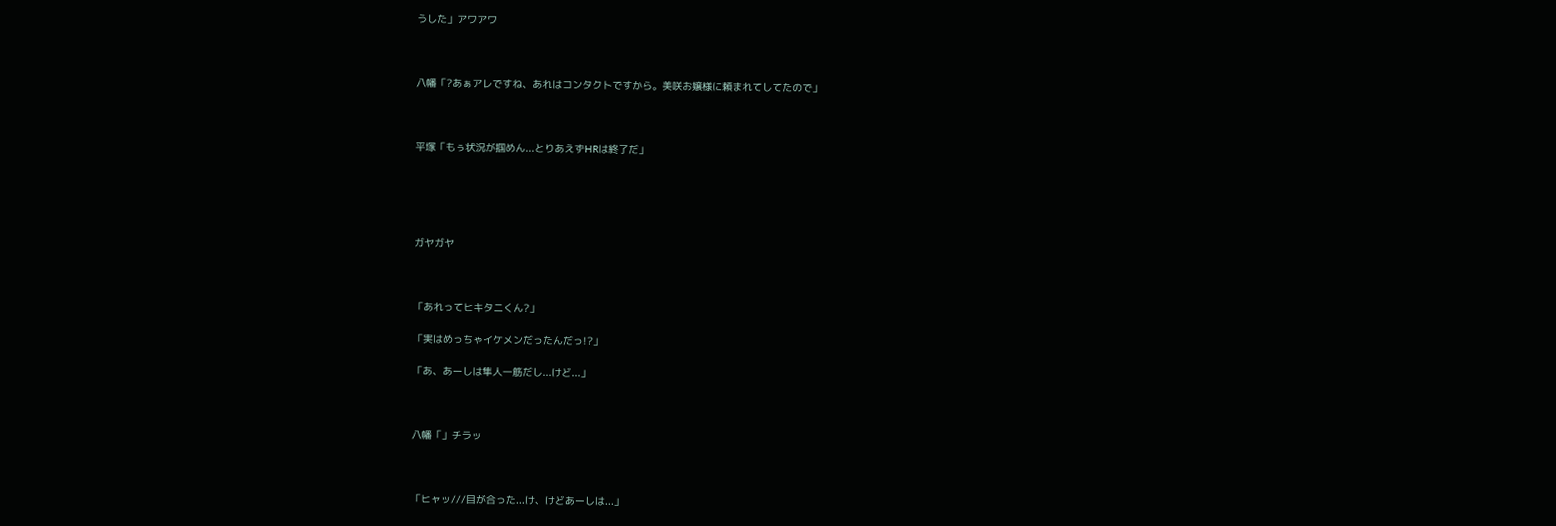うした」アワアワ



八幡「?あぁアレですね、あれはコンタクトですから。美咲お嬢様に頼まれてしてたので」



平塚「もぅ状況が掴めん...とりあえずHRは終了だ」





ガヤガヤ



「あれってヒキタニくん?」

「実はめっちゃイケメンだったんだっ!?」

「あ、あーしは隼人一筋だし...けど...」



八幡「」チラッ



「ヒャッ///目が合った...け、けどあーしは...」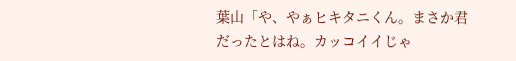葉山「や、やぁヒキタニくん。まさか君だったとはね。カッコイイじゃ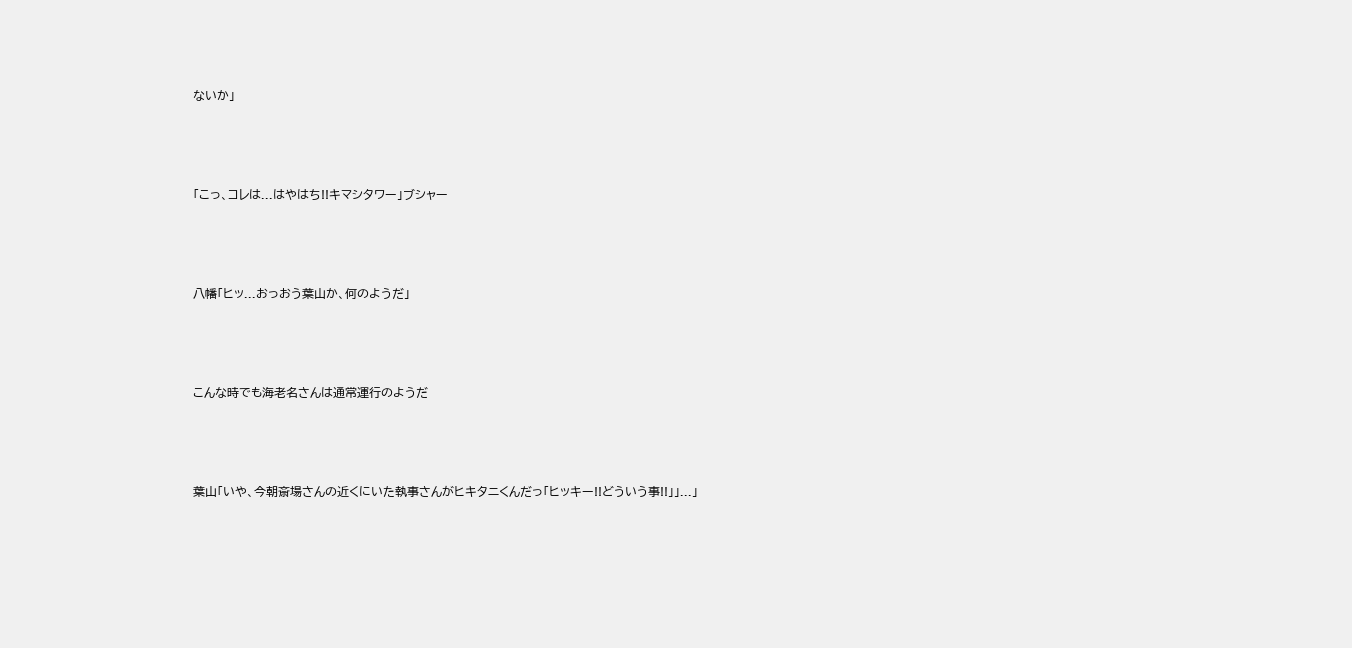ないか」



「こっ、コレは...はやはち!!キマシタワー」ブシャー



八幡「ヒッ...おっおう葉山か、何のようだ」



こんな時でも海老名さんは通常運行のようだ



葉山「いや、今朝斎場さんの近くにいた執事さんがヒキタニくんだっ「ヒッキー!!どういう事!!」」...」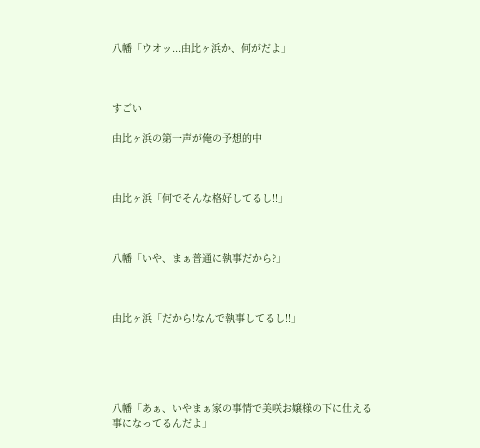八幡「ウオッ...由比ヶ浜か、何がだよ」



すごい

由比ヶ浜の第一声が俺の予想的中



由比ヶ浜「何でそんな格好してるし!!」



八幡「いや、まぁ普通に執事だから?」



由比ヶ浜「だから!なんで執事してるし!!」





八幡「あぁ、いやまぁ家の事情で美咲お嬢様の下に仕える事になってるんだよ」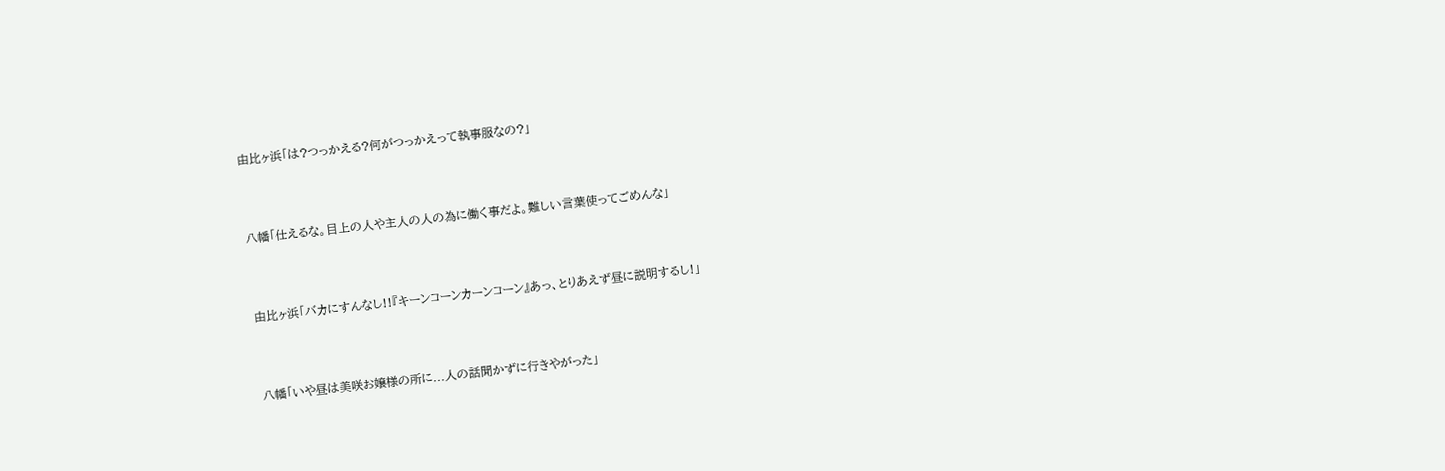由比ヶ浜「は?つっかえる?何がつっかえって執事服なの?」



八幡「仕えるな。目上の人や主人の人の為に働く事だよ。難しい言葉使ってごめんな」



由比ヶ浜「バカにすんなし!!『キーンコーンカーンコーン』あっ、とりあえず昼に説明するし!」



八幡「いや昼は美咲お嬢様の所に...人の話聞かずに行きやがった」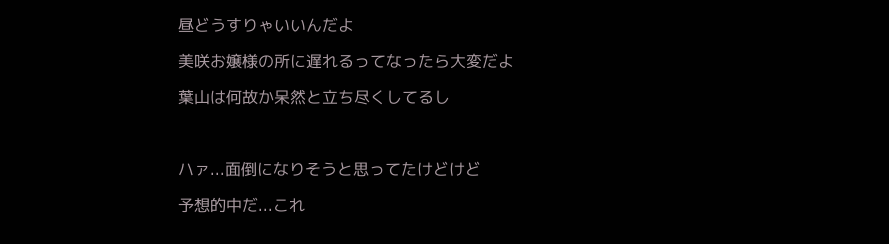昼どうすりゃいいんだよ

美咲お嬢様の所に遅れるってなったら大変だよ

葉山は何故か呆然と立ち尽くしてるし



ハァ...面倒になりそうと思ってたけどけど

予想的中だ...これ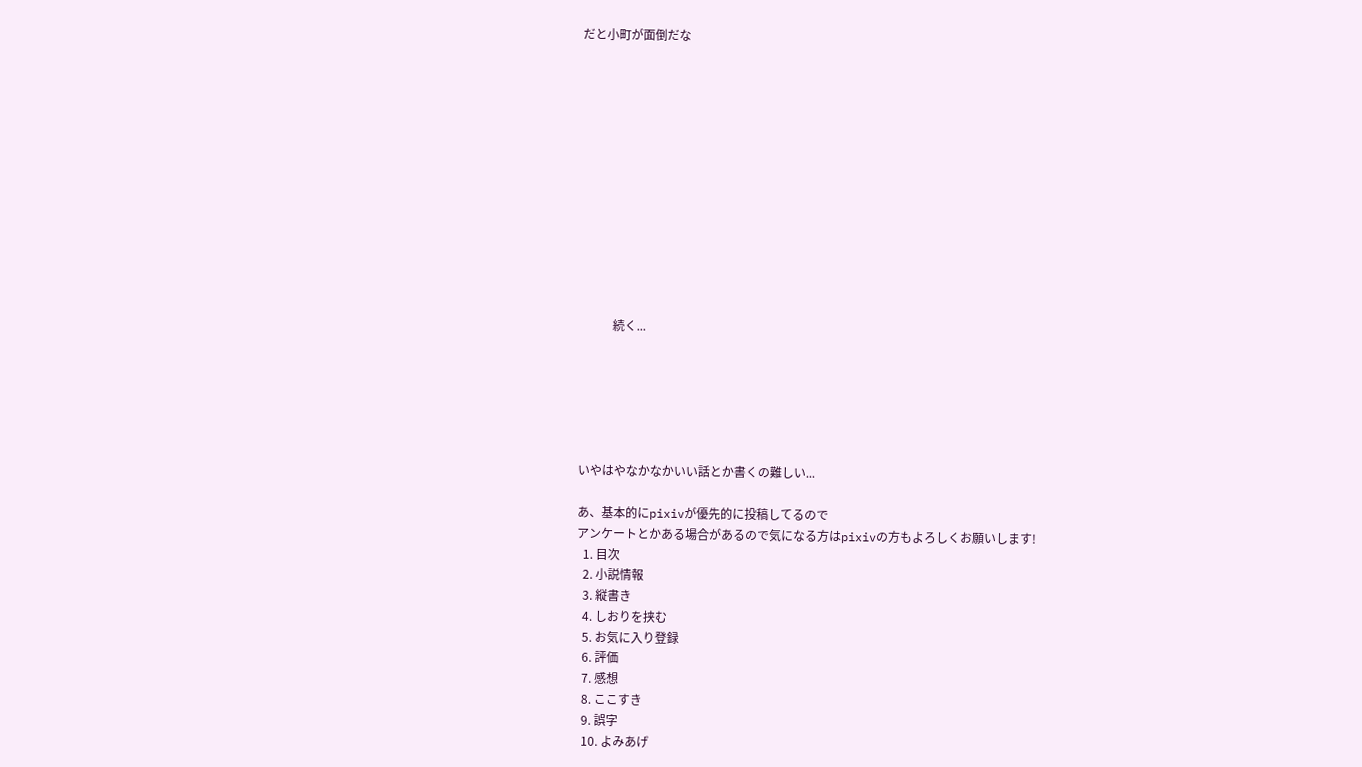だと小町が面倒だな













           続く...






いやはやなかなかいい話とか書くの難しい...

あ、基本的にpixivが優先的に投稿してるので
アンケートとかある場合があるので気になる方はpixivの方もよろしくお願いします!
  1. 目次
  2. 小説情報
  3. 縦書き
  4. しおりを挟む
  5. お気に入り登録
  6. 評価
  7. 感想
  8. ここすき
  9. 誤字
  10. よみあげ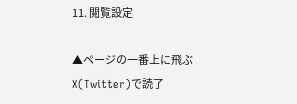11. 閲覧設定

▲ページの一番上に飛ぶ
X(Twitter)で読了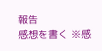報告
感想を書く ※感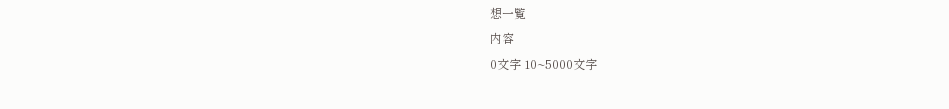想一覧
内容
0文字 10~5000文字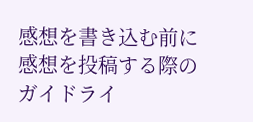感想を書き込む前に 感想を投稿する際のガイドライ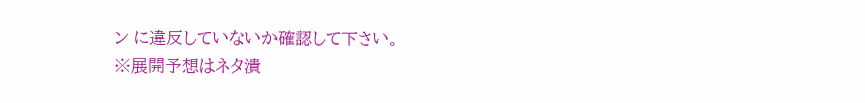ン に違反していないか確認して下さい。
※展開予想はネタ潰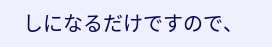しになるだけですので、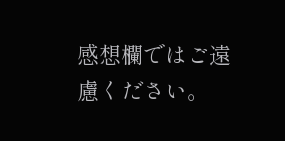感想欄ではご遠慮ください。